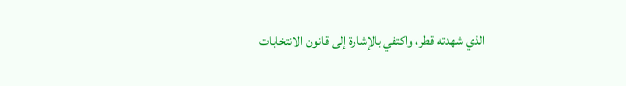الذي شهدته قطر، واكتفي بالإشارة إلى قانون الانتخابات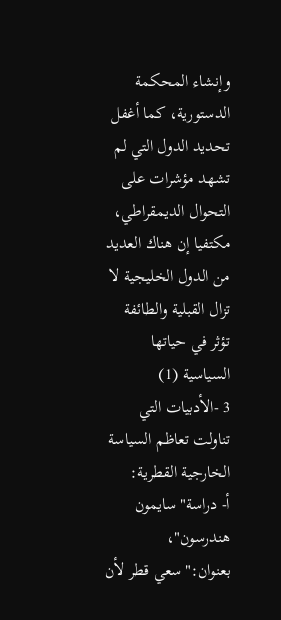وإنشاء المحكمة الدستورية، كما أغفل تحديد الدول التي لم تشهد مؤشرات على التحوال الديمقراطي، مكتفيا إن هناك العديد من الدول الخليجية لا تزال القبلية والطائفة تؤثر في حياتها السياسية (1)
3 -الأدبيات التي تناولت تعاظم السياسة الخارجية القطرية:
أ- دراسة"سايمون هندرسون"، بعنوان:"سعي قطر لأن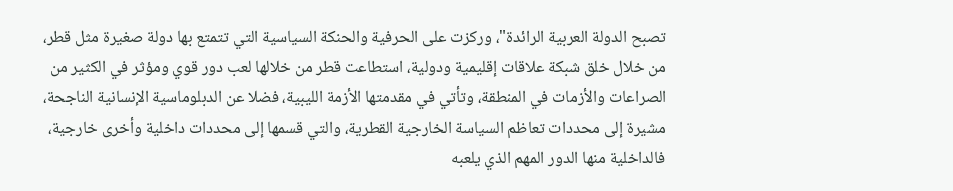تصبح الدولة العربية الرائدة"، وركزت على الحرفية والحنكة السياسية التي تتمتع بها دولة صغيرة مثل قطر، من خلال خلق شبكة علاقات إقليمية ودولية، استطاعت قطر من خلالها لعب دور قوي ومؤثر في الكثير من الصراعات والأزمات في المنطقة، وتأتي في مقدمتها الأزمة الليبية، فضلا عن الدبلوماسية الإنسانية الناجحة، مشيرة إلى محددات تعاظم السياسة الخارجية القطرية، والتي قسمها إلى محددات داخلية وأخرى خارجية، فالداخلية منها الدور المهم الذي يلعبه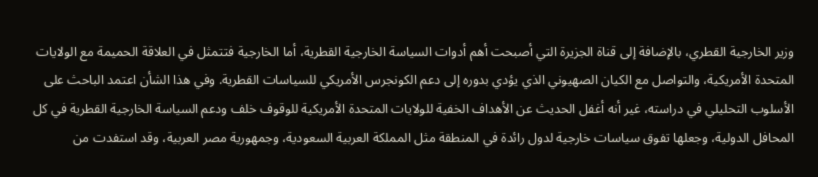وزير الخارجية القطري، بالإضافة إلى قناة الجزيرة التي أصبحت أهم أدوات السياسة الخارجية القطرية، أما الخارجية فتتمثل في العلاقة الحميمة مع الولايات المتحدة الأمريكية، والتواصل مع الكيان الصهيوني الذي يؤدي بدوره إلى دعم الكونجرس الأمريكي للسياسات القطرية. وفي هذا الشأن اعتمد الباحث على الأسلوب التحليلي في دراسته، غير أنه أغفل الحديث عن الأهداف الخفية للولايات المتحدة الأمريكية للوقوف خلف ودعم السياسة الخارجية القطرية في كل المحافل الدولية، وجعلها تفوق سياسات خارجية لدول رائدة في المنطقة مثل المملكة العربية السعودية، وجمهورية مصر العربية، وقد استفدت من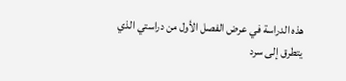هذه الدراسة في عرض الفصل الأول من دراستي الذي يتطرق إلى سرد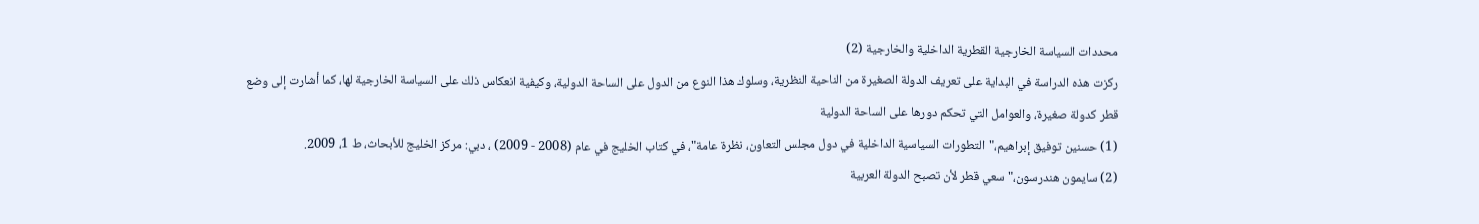محددات السياسة الخارجية القطرية الداخلية والخارجية (2)
ركزت هذه الدراسة في البداية على تعريف الدولة الصغيرة من الناحية النظرية، وسلوك هذا النوع من الدول على الساحة الدولية، وكيفية انعكاس ذلك على السياسة الخارجية لها، كما أشارت إلى وضع قطر كدولة صغيرة، والعوامل التي تحكم دورها على الساحة الدولية
(1) حسنين توفيق إبراهيم،"التطورات السياسية الداخلية في دول مجلس التعاون، نظرة عامة"، في كتاب الخليج في عام (2008 - 2009) ، دبي: مركز الخليج للأبحاث، ط 1، 2009.
(2) سايمون هندرسون،"سعي قطر لأن تصبح الدولة العربية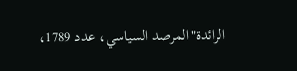الرائدة"المرصد السياسي، عدد 1789،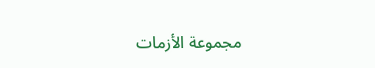مجموعة الأزمات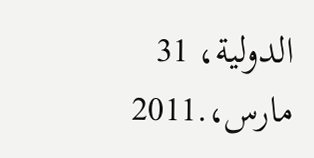الدولية، 31 مارس،.2011